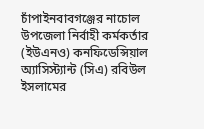চাঁপাইনবাবগঞ্জের নাচোল উপজেলা নির্বাহী কর্মকর্তার (ইউএনও) কনফিডেন্সিয়াল অ্যাসিস্ট্যান্ট (সিএ) রবিউল ইসলামের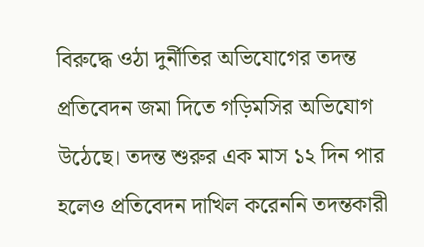বিরুদ্ধে ওঠা দুর্নীতির অভিযোগের তদন্ত প্রতিবেদন জমা দিতে গড়িমসির অভিযোগ উঠেছে। তদন্ত শুরুর এক মাস ১২ দিন পার হলেও প্রতিবেদন দাখিল করেননি তদন্তকারী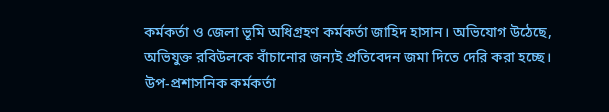কর্মকর্তা ও জেলা ভূমি অধিগ্রহণ কর্মকর্তা জাহিদ হাসান। অভিযোগ উঠেছে, অভিযুক্ত রবিউলকে বাঁচানোর জন্যই প্রতিবেদন জমা দিতে দেরি করা হচ্ছে।
উপ-প্রশাসনিক কর্মকর্তা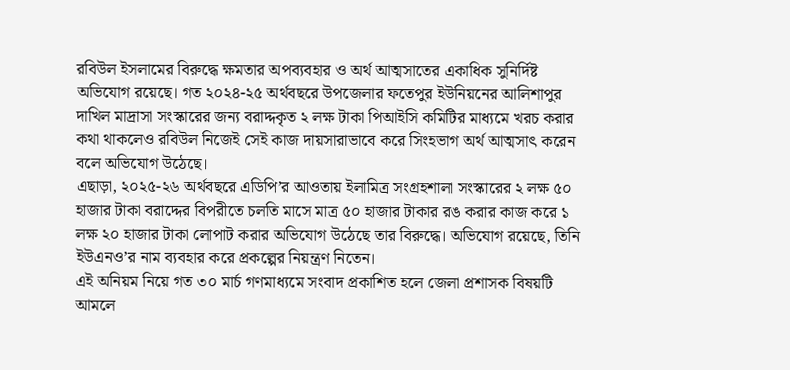রবিউল ইসলামের বিরুদ্ধে ক্ষমতার অপব্যবহার ও অর্থ আত্মসাতের একাধিক সুনির্দিষ্ট অভিযোগ রয়েছে। গত ২০২৪-২৫ অর্থবছরে উপজেলার ফতেপুর ইউনিয়নের আলিশাপুর দাখিল মাদ্রাসা সংস্কারের জন্য বরাদ্দকৃত ২ লক্ষ টাকা পিআইসি কমিটির মাধ্যমে খরচ করার কথা থাকলেও রবিউল নিজেই সেই কাজ দায়সারাভাবে করে সিংহভাগ অর্থ আত্মসাৎ করেন বলে অভিযোগ উঠেছে।
এছাড়া, ২০২৫-২৬ অর্থবছরে এডিপি’র আওতায় ইলামিত্র সংগ্রহশালা সংস্কারের ২ লক্ষ ৫০ হাজার টাকা বরাদ্দের বিপরীতে চলতি মাসে মাত্র ৫০ হাজার টাকার রঙ করার কাজ করে ১ লক্ষ ২০ হাজার টাকা লোপাট করার অভিযোগ উঠেছে তার বিরুদ্ধে। অভিযোগ রয়েছে, তিনি ইউএনও’র নাম ব্যবহার করে প্রকল্পের নিয়ন্ত্রণ নিতেন।
এই অনিয়ম নিয়ে গত ৩০ মার্চ গণমাধ্যমে সংবাদ প্রকাশিত হলে জেলা প্রশাসক বিষয়টি আমলে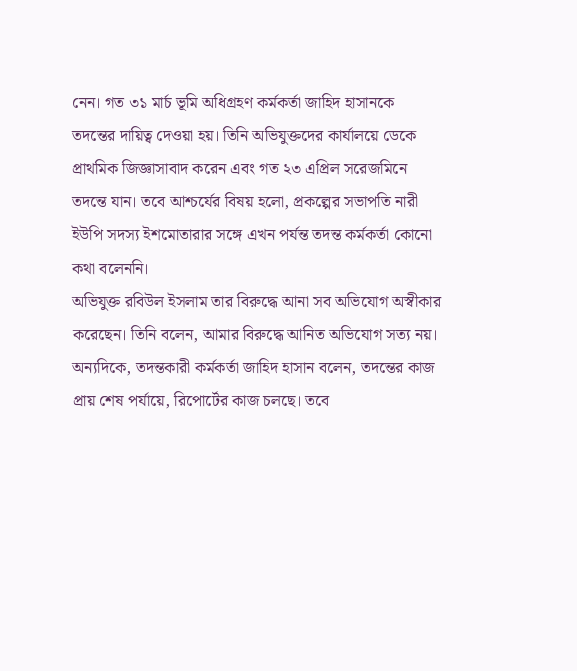নেন। গত ৩১ মার্চ ভূমি অধিগ্রহণ কর্মকর্তা জাহিদ হাসানকে তদন্তের দায়িত্ব দেওয়া হয়। তিনি অভিযুক্তদের কার্যালয়ে ডেকে প্রাথমিক জিজ্ঞাসাবাদ করেন এবং গত ২৩ এপ্রিল সরেজমিনে তদন্তে যান। তবে আশ্চর্যের বিষয় হলো, প্রকল্পের সভাপতি নারী ইউপি সদস্য ইশমোতারার সঙ্গে এখন পর্যন্ত তদন্ত কর্মকর্তা কোনো কথা বলেননি।
অভিযুক্ত রবিউল ইসলাম তার বিরুদ্ধে আনা সব অভিযোগ অস্বীকার করেছেন। তিনি বলেন, আমার বিরুদ্ধে আনিত অভিযোগ সত্য নয়।
অন্যদিকে, তদন্তকারী কর্মকর্তা জাহিদ হাসান বলেন, তদন্তের কাজ প্রায় শেষ পর্যায়ে, রিপোর্টের কাজ চলছে। তবে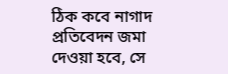ঠিক কবে নাগাদ প্রতিবেদন জমা দেওয়া হবে, সে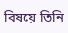বিষয়ে তিনি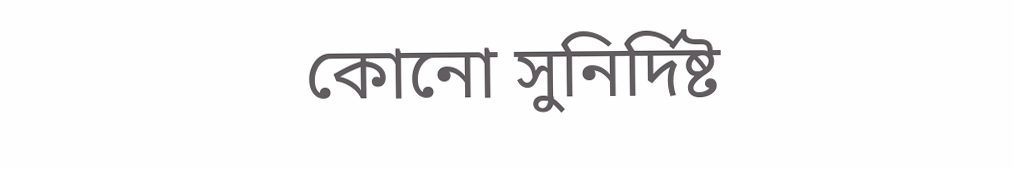কোনো সুনির্দিষ্ট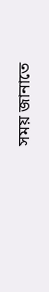সময় জানাতে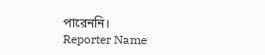পারেননি।
Reporter Name